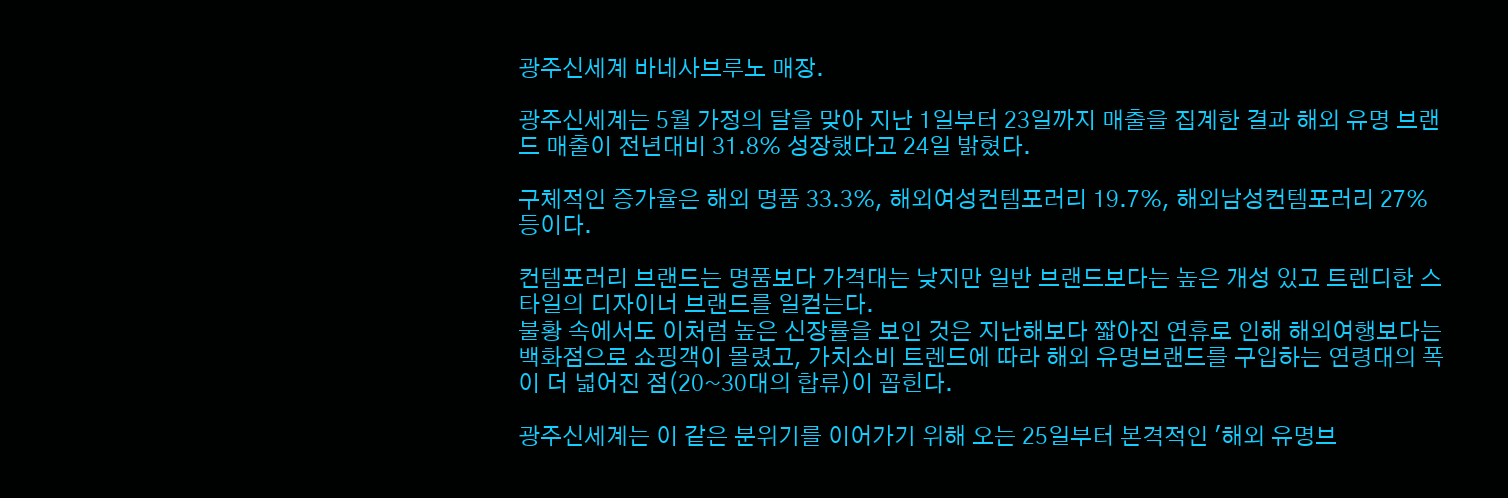광주신세계 바네사브루노 매장.

광주신세계는 5월 가정의 달을 맞아 지난 1일부터 23일까지 매출을 집계한 결과 해외 유명 브랜드 매출이 전년대비 31.8% 성장했다고 24일 밝혔다.

구체적인 증가율은 해외 명품 33.3%, 해외여성컨템포러리 19.7%, 해외남성컨템포러리 27% 등이다.

컨템포러리 브랜드는 명품보다 가격대는 낮지만 일반 브랜드보다는 높은 개성 있고 트렌디한 스타일의 디자이너 브랜드를 일컫는다.
불황 속에서도 이처럼 높은 신장률을 보인 것은 지난해보다 짧아진 연휴로 인해 해외여행보다는 백화점으로 쇼핑객이 몰렸고, 가치소비 트렌드에 따라 해외 유명브랜드를 구입하는 연령대의 폭이 더 넓어진 점(20~30대의 합류)이 꼽힌다.

광주신세계는 이 같은 분위기를 이어가기 위해 오는 25일부터 본격적인 '해외 유명브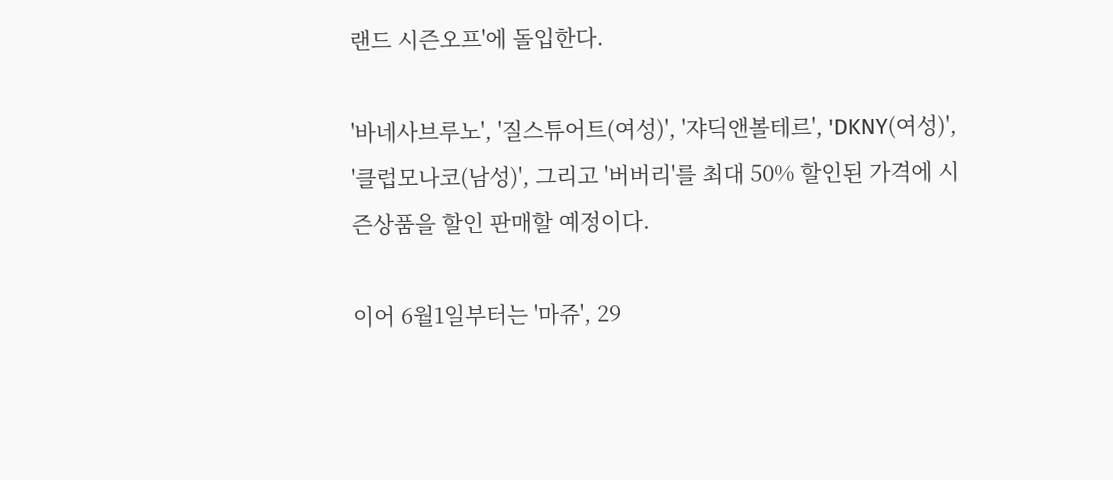랜드 시즌오프'에 돌입한다.

'바네사브루노', '질스튜어트(여성)', '쟈딕앤볼테르', 'DKNY(여성)', '클럽모나코(남성)', 그리고 '버버리'를 최대 50% 할인된 가격에 시즌상품을 할인 판매할 예정이다.

이어 6월1일부터는 '마쥬', 29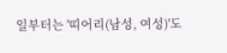일부터는 '띠어리(남성, 여성)'도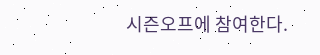시즌오프에 참여한다.